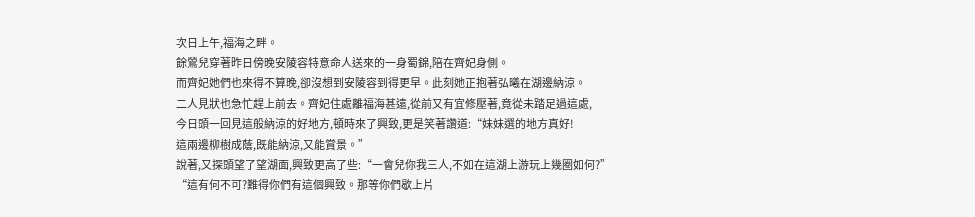次日上午,福海之畔。
餘鶯兒穿著昨日傍晚安陵容特意命人送來的一身蜀錦,陪在齊妃身側。
而齊妃她們也來得不算晚,卻沒想到安陵容到得更早。此刻她正抱著弘曦在湖邊納涼。
二人見狀也急忙趕上前去。齊妃住處離福海甚遠,從前又有宜修壓著,竟從未踏足過這處,
今日頭一回見這般納涼的好地方,頓時來了興致,更是笑著讚道:“妹妹選的地方真好!
這兩邊柳樹成蔭,既能納涼,又能賞景。”
說著,又探頭望了望湖面,興致更高了些:“一會兒你我三人,不如在這湖上游玩上幾圈如何?”
“這有何不可?難得你們有這個興致。那等你們歇上片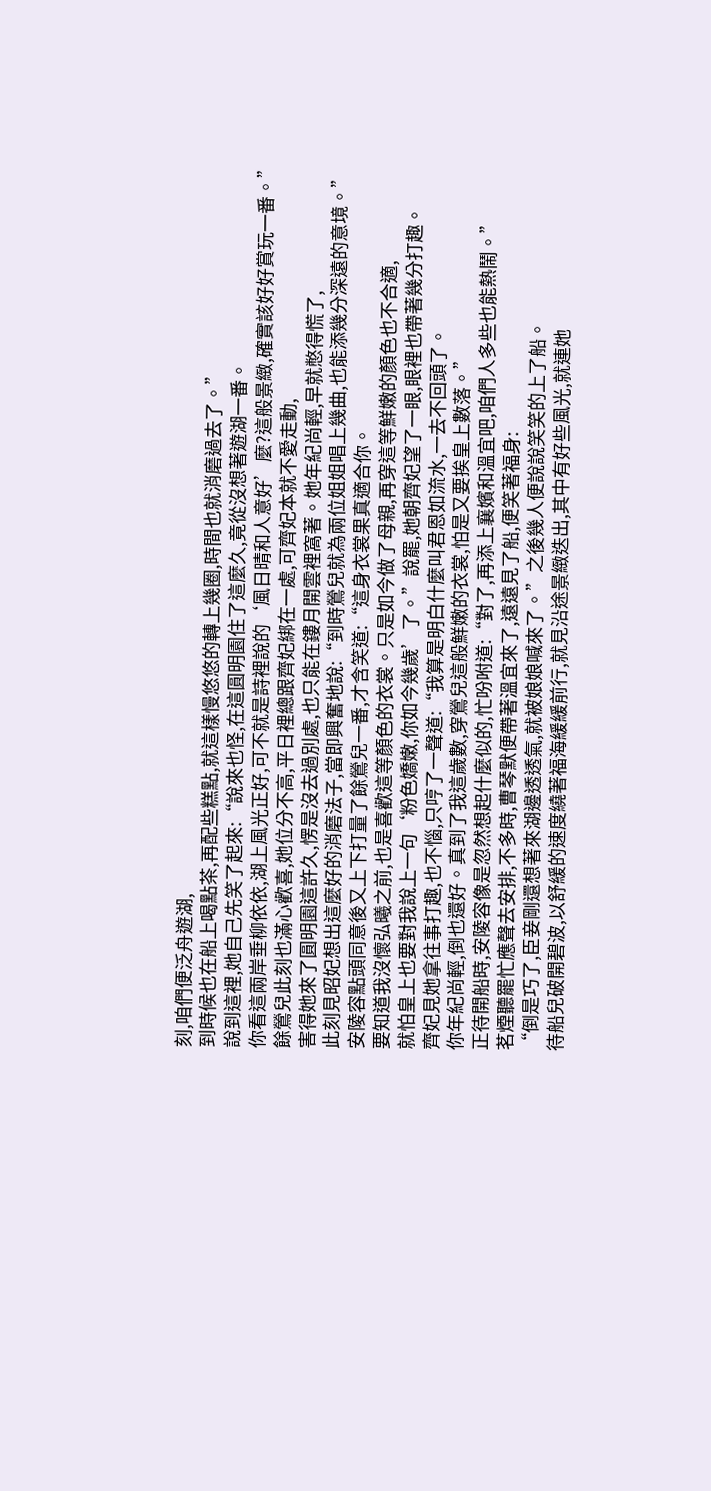刻,咱們便泛舟遊湖,
到時候也在船上喝點茶,再配些糕點,就這樣慢悠悠的轉上幾圈,時間也就消磨過去了。”
說到這裡,她自己先笑了起來:“說來也怪,在這圓明園住了這麼久,竟從沒想著遊湖一番。
你看這兩岸垂柳依依,湖上風光正好,可不就是詩裡說的‘風日晴和人意好’麼?這般景緻,確實該好好賞玩一番。”
餘鶯兒此刻也滿心歡喜,她位分不高,平日裡總跟齊妃綁在一處,可齊妃本就不愛走動,
害得她來了圓明園這許久,愣是沒去過別處,也只能在鏤月開雲裡窩著。她年紀尚輕,早就憋得慌了,
此刻見昭妃想出這麼好的消磨法子,當即興奮地說:“到時鶯兒就為兩位姐姐唱上幾曲,也能添幾分深遠的意境。”
安陵容點頭同意後又上下打量了餘鶯兒一番,才含笑道:“這身衣裳果真適合你。
要知道我沒懷弘曦之前,也是喜歡這等顏色的衣裳。只是如今做了母親,再穿這等鮮嫩的顏色也不合適,
就怕皇上也要對我說上一句‘粉色嬌嫩,你如今幾歲’了。”說罷,她朝齊妃望了一眼,眼裡也帶著幾分打趣。
齊妃見她拿往事打趣,也不惱,只哼了一聲道:“我算是明白什麼叫君恩如流水,一去不回頭了。
你年紀尚輕,倒也還好。真到了我這歲數,穿鶯兒這般鮮嫩的衣裳,怕是又要挨皇上數落。”
正待開船時,安陵容像是忽然想起什麼似的,忙吩咐道:“對了,再添上襄嬪和溫宜吧,咱們人多些也能熱鬧。”
茗煙聽罷忙應聲去安排,不多時,曹琴默便帶著溫宜來了,遠遠見了船,便笑著福身:
“倒是巧了,臣妾剛還想著來湖邊透透氣,就被娘娘喊來了。”之後幾人便說說笑笑的上了船。
待船兒破開碧波,以舒緩的速度繞著福海緩緩前行,就見沿途景緻迭出,其中有好些風光,就連她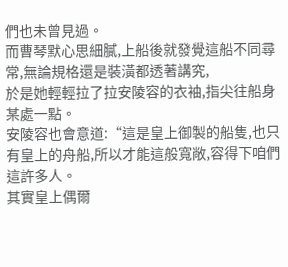們也未曾見過。
而曹琴默心思細膩,上船後就發覺這船不同尋常,無論規格還是裝潢都透著講究,
於是她輕輕拉了拉安陵容的衣袖,指尖往船身某處一點。
安陵容也會意道:“這是皇上御製的船隻,也只有皇上的舟船,所以才能這般寬敞,容得下咱們這許多人。
其實皇上偶爾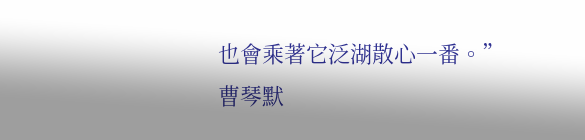也會乘著它泛湖散心一番。”
曹琴默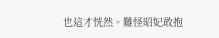也這才恍然。難怪昭妃敢抱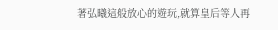著弘曦這般放心的遊玩,就算皇后等人再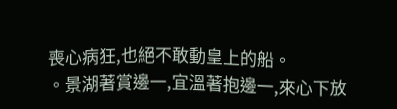喪心病狂,也絕不敢動皇上的船。
。景湖著賞邊一,宜溫著抱邊一,來心下放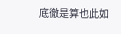底徹是算也此如